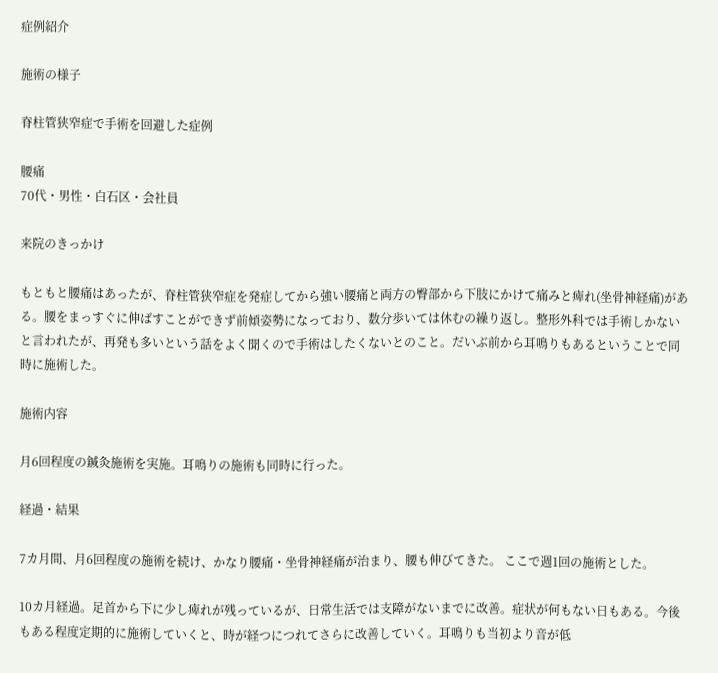症例紹介

施術の様子

脊柱管狭窄症で手術を回避した症例

腰痛
70代・男性・白石区・会社員

来院のきっかけ

もともと腰痛はあったが、脊柱管狭窄症を発症してから強い腰痛と両方の臀部から下肢にかけて痛みと痺れ(坐骨神経痛)がある。腰をまっすぐに伸ばすことができず前傾姿勢になっており、数分歩いては休むの繰り返し。整形外科では手術しかないと言われたが、再発も多いという話をよく聞くので手術はしたくないとのこと。だいぶ前から耳鳴りもあるということで同時に施術した。

施術内容

月6回程度の鍼灸施術を実施。耳鳴りの施術も同時に行った。

経過・結果

7カ月間、月6回程度の施術を続け、かなり腰痛・坐骨神経痛が治まり、腰も伸びてきた。 ここで週1回の施術とした。

10カ月経過。足首から下に少し痺れが残っているが、日常生活では支障がないまでに改善。症状が何もない日もある。今後もある程度定期的に施術していくと、時が経つにつれてさらに改善していく。耳鳴りも当初より音が低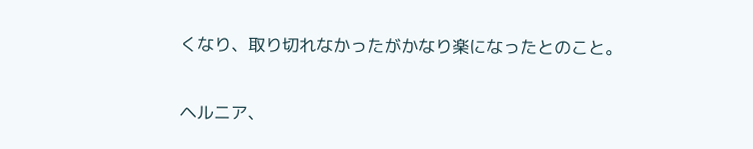くなり、取り切れなかったがかなり楽になったとのこと。

ヘルニア、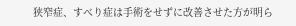狭窄症、すべり症は手術をせずに改善させた方が明ら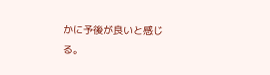かに予後が良いと感じる。